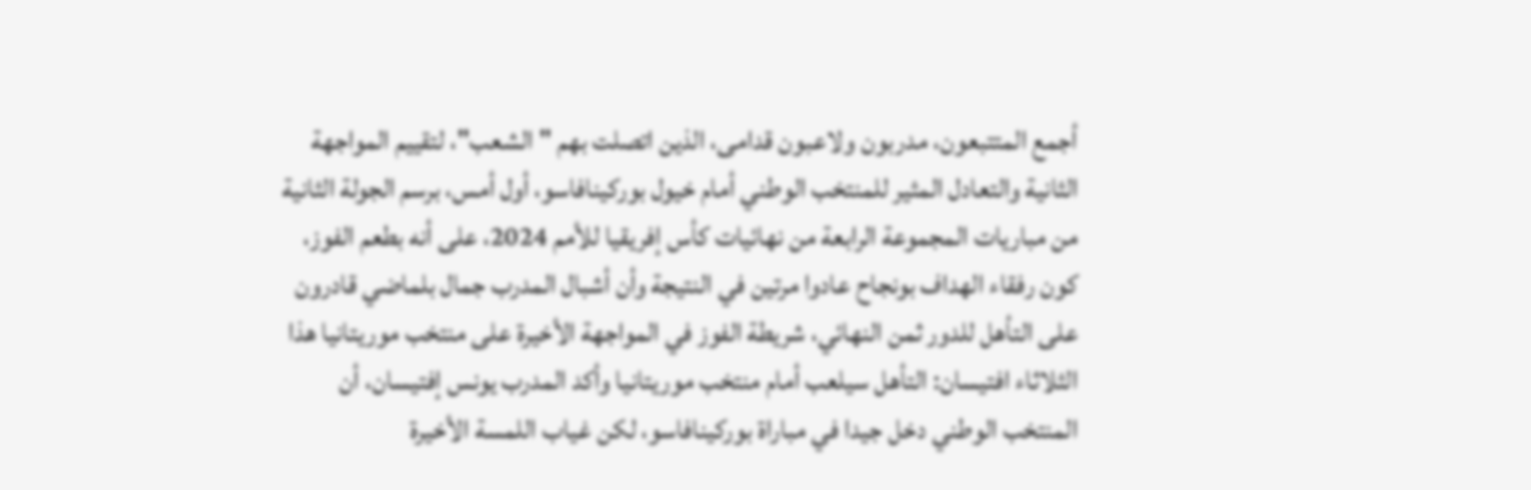أجمع المتتبعون، مدربون ولاعبون قدامى، الذين اتصلت بهم "الشعب"، لتقييم المواجهة الثانية والتعادل المثير للمنتخب الوطني أمام خيول بوركينافاسو، أول أمس، برسم الجولة الثانية من مباريات المجموعة الرابعة من نهائيات كأس إفريقيا للأمم 2024، على أنه بطعم الفوز، كون رفقاء الهداف بونجاح عادوا مرتين في النتيجة وأن أشبال المدرب جمال بلماضي قادرون على التأهل للدور ثمن النهائي، شريطة الفوز في المواجهة الأخيرة على منتخب موريتانيا هذا الثلاثاء افتيسان: التأهل سيلعب أمام منتخب موريتانيا وأكد المدرب يونس إفتيسان، أن المنتخب الوطني دخل جيدا في مباراة بوركينافاسو، لكن غياب اللمسة الأخيرة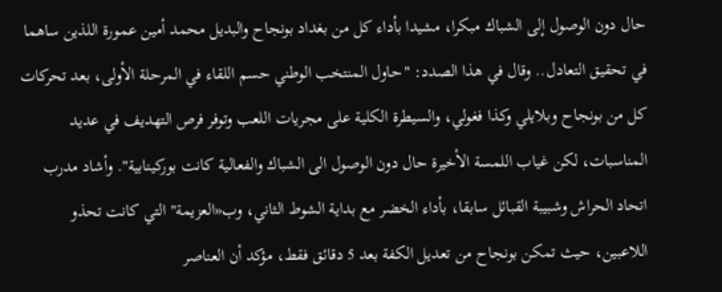حال دون الوصول إلى الشباك مبكرا، مشيدا بأداء كل من بغداد بونجاح والبديل محمد أمين عمورة اللذين ساهما في تحقيق التعادل.. وقال في هذا الصدد: "حاول المنتخب الوطني حسم اللقاء في المرحلة الأولى، بعد تحركات كل من بونجاح وبلايلي وكذا فغولي، والسيطرة الكلية على مجريات اللعب وتوفر فرص التهديف في عديد المناسبات، لكن غياب اللمسة الأخيرة حال دون الوصول الى الشباك والفعالية كانت بوركينابية". وأشاد مدرب اتحاد الحراش وشبيبة القبائل سابقا، بأداء الخضر مع بداية الشوط الثاني، وب«العزيمة" التي كانت تحذو اللاعبين، حيث تمكن بونجاح من تعديل الكفة بعد 5 دقائق فقط، مؤكد أن العناصر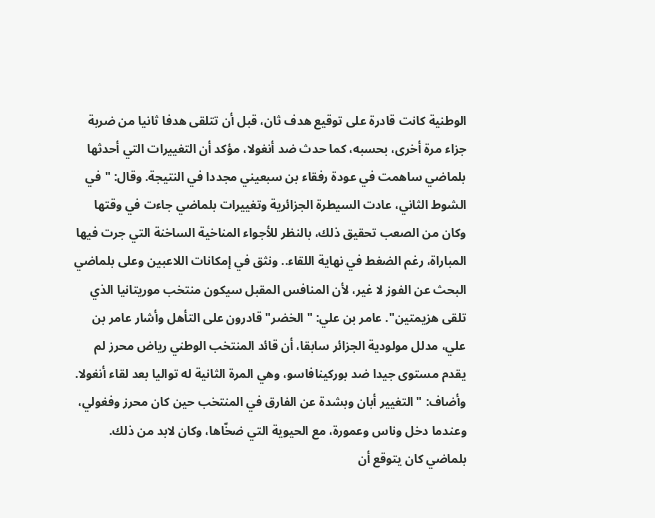الوطنية كانت قادرة على توقيع هدف ثان، قبل أن تتلقى هدفا ثانيا من ضربة جزاء مرة أخرى، بحسبه، كما حدث ضد أنغولا، مؤكد أن التغييرات التي أحدثها بلماضي ساهمت في عودة رفقاء بن سبعيني مجددا في النتيجة. وقال: "في الشوط الثاني، عادت السيطرة الجزائرية وتغييرات بلماضي جاءت في وقتها وكان من الصعب تحقيق ذلك، بالنظر للأجواء المناخية الساخنة التي جرت فيها المباراة، رغم الضغط في نهاية اللقاء.. ونثق في إمكانات اللاعبين وعلى بلماضي البحث عن الفوز لا غير، لأن المنافس المقبل سيكون منتخب موريتانيا الذي تلقى هزيمتين". عامر بن علي: "الخضر" قادرون على التأهل وأشار عامر بن علي، مدلل مولودية الجزائر سابقا، أن قائد المنتخب الوطني رياض محرز لم يقدم مستوى جيدا ضد بوركينافاسو، وهي المرة الثانية له تواليا بعد لقاء أنغولا. وأضاف: "التغيير أبان وبشدة عن الفارق في المنتخب حين كان محرز وفغولي، وعندما دخل وناس وعمورة، مع الحيوية التي ضخّاها، وكان لابد من ذلك. بلماضي كان يتوقع أن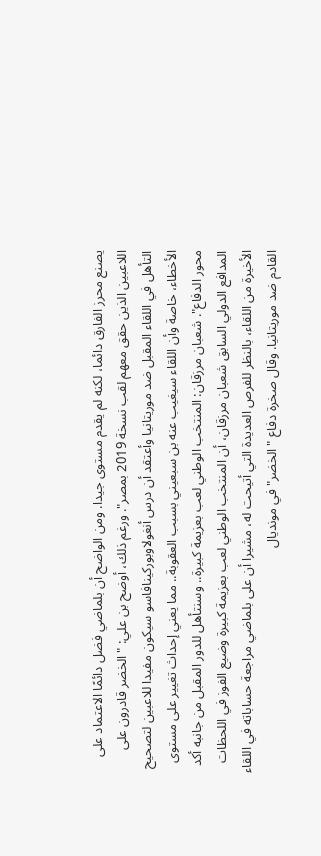يصنع محرز الفارق دائما، لكنه لم يقدم مستوى جيدا. ومن الواضح أن بلماضي فضل دائمًا الاعتماد على اللاعبين الذين حقق معهم لقب نسخة 2019 بمصر". ورغم ذلك، أوضح بن علي: "الخضر قادرون على التأهل في اللقاء المقبل ضد موريتانيا وأعتقد أن درس أنغولاوبوركينافاسو سيكون مفيدا للاعبين لتصحيح الأخطاء، خاصة وأن اللقاء سيغيب عنه بن سبعيني بسبب العقوبة.. مما يعني إحداث تغيير على مستوى محور الدفاع". شعبان مرزقان: المنتخب الوطني لعب بعزيمة كبيرة.. وسنتأهل للدور المقبل من جانبه أكد المدافع الدولي السابق شعبان مرزقان، أن المنتخب الوطني لعب بعزيمة كبيرة وضيع الفوز في اللحظات الأخيرة من اللقاء، بالنظر للفرص العديدة التي أتيحت له، مشيرا أن على بلماضي مراجعة حساباته في اللقاء القادم ضد موريتانيا. وقال صخرة دفاع "الخضر" في مونديال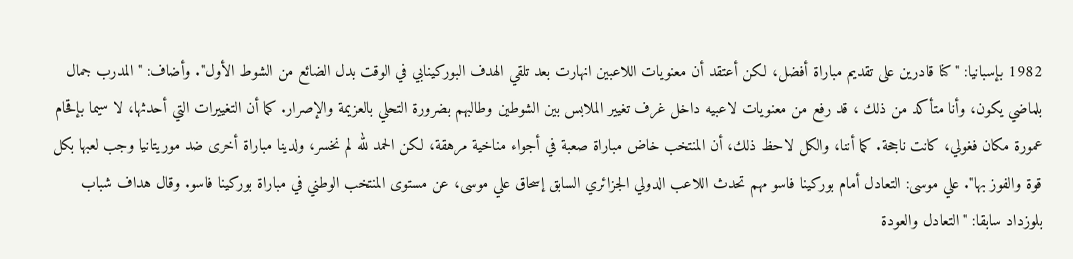1982 بإسبانيا: "كنا قادرين على تقديم مباراة أفضل، لكن أعتقد أن معنويات اللاعبين انهارت بعد تلقي الهدف البوركينابي في الوقت بدل الضائع من الشوط الأول". وأضاف: "المدرب جمال بلماضي يكون، وأنا متأكد من ذلك ، قد رفع من معنويات لاعبيه داخل غرف تغيير الملابس بين الشوطين وطالبهم بضرورة التحلي بالعزيمة والإصرار. كما أن التغييرات التي أحدثها، لا سيما بإقحام عمورة مكان فغولي، كانت ناجحة. كما أننا، والكل لاحظ ذلك، أن المنتخب خاض مباراة صعبة في أجواء مناخية مرهقة، لكن الحمد لله لم نخسر، ولدينا مباراة أخرى ضد موريتانيا وجب لعبها بكل قوة والفوز بها". علي موسى: التعادل أمام بوركينا فاسو مهم تحدث اللاعب الدولي الجزائري السابق إسحاق علي موسى، عن مستوى المنتخب الوطني في مباراة بوركينا فاسو. وقال هداف شباب بلوزداد سابقا: "التعادل والعودة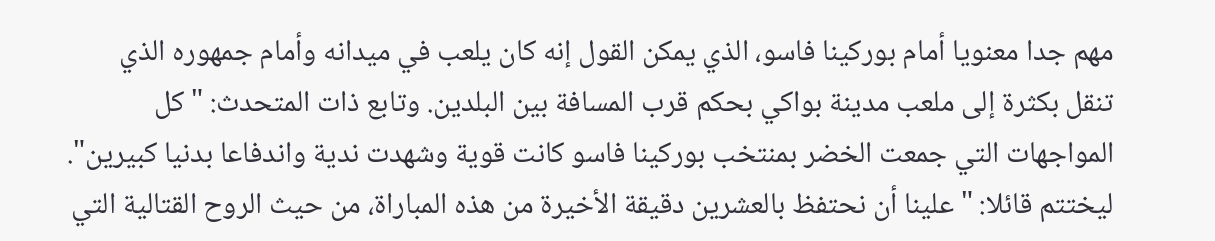مهم جدا معنويا أمام بوركينا فاسو، الذي يمكن القول إنه كان يلعب في ميدانه وأمام جمهوره الذي تنقل بكثرة إلى ملعب مدينة بواكي بحكم قرب المسافة بين البلدين. وتابع ذات المتحدث: "كل المواجهات التي جمعت الخضر بمنتخب بوركينا فاسو كانت قوية وشهدت ندية واندفاعا بدنيا كبيرين". ليختتم قائلا: "علينا أن نحتفظ بالعشرين دقيقة الأخيرة من هذه المباراة، من حيث الروح القتالية التي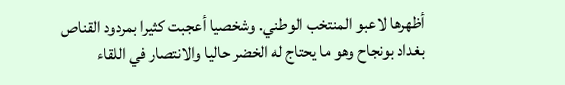أظهرها لاعبو المنتخب الوطني. وشخصيا أعجبت كثيرا بمردود القناص بغداد بونجاح وهو ما يحتاج له الخضر حاليا والانتصار في اللقاء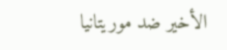الأخير ضد موريتانيا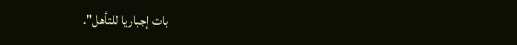بات إجباريا للتأهل".